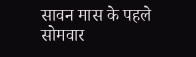सावन मास के पहले सोमवार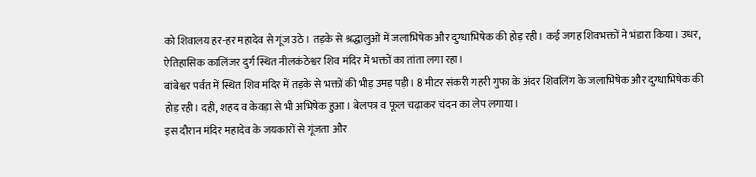को शिवालय हर-हर महादेव से गूंज उठे। तड़के से श्रद्धालुओं में जलाभिषेक और दुग्धाभिषेक की होड़ रही। कई जगह शिवभक्तों ने भंडारा किया। उधर, ऐतिहासिक कालिंजर दुर्ग स्थित नीलकंठेश्वर शिव मंदिर में भक्तों का तांता लगा रहा।
बांबेश्वर पर्वत में स्थित शिव मंदिर में तड़के से भक्तों की भीड़ उमड़ पड़ी। 8 मीटर संकरी गहरी गुफा के अंदर शिवलिंग के जलाभिषेक और दुग्धाभिषेक की होड़ रही। दही, शहद व केवड़ा से भी अभिषेक हुआ। बेलपत्र व फूल चढ़ाकर चंदन का लेप लगाया।
इस दौरान मंदिर महादेव के जयकारों से गूंजता और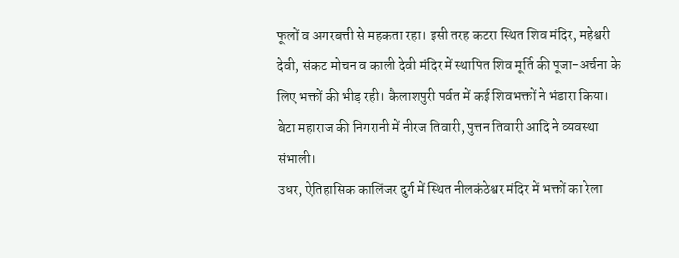फूलों व अगरबत्ती से महकता रहा। इसी तरह कटरा स्थित शिव मंदिर, महेश्वरी देवी, संकट मोचन व काली देवी मंदिर में स्थापित शिव मूर्ति की पूजा-अर्चना के लिए भक्तों की भीड़ रही। कैलाशपुरी पर्वत में कई शिवभक्तों ने भंडारा किया। बेटा महाराज की निगरानी में नीरज तिवारी, पुत्तन तिवारी आदि ने व्यवस्था संभाली।
उधर, ऐतिहासिक कालिंजर दुर्ग में स्थित नीलकंठेश्वर मंदिर में भक्तों का रेला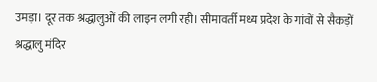उमड़ा। दूर तक श्रद्धालुओं की लाइन लगी रही। सीमावर्ती मध्य प्रदेश के गांवों से सैकड़ों श्रद्धालु मंदिर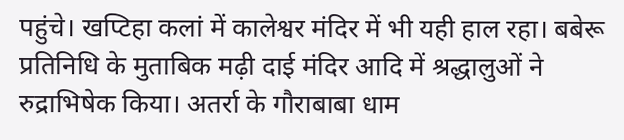पहुंचे। खप्टिहा कलां में कालेश्वर मंदिर में भी यही हाल रहा। बबेरू प्रतिनिधि के मुताबिक मढ़ी दाई मंदिर आदि में श्रद्धालुओं ने रुद्राभिषेक किया। अतर्रा के गौराबाबा धाम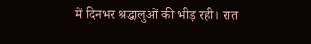में दिनभर श्रद्धालुओं की भीड़ रही। रात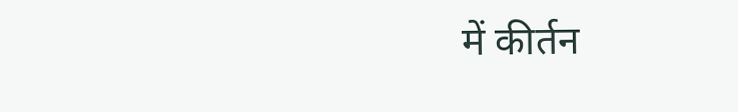में कीर्तन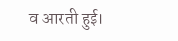व आरती हुई।